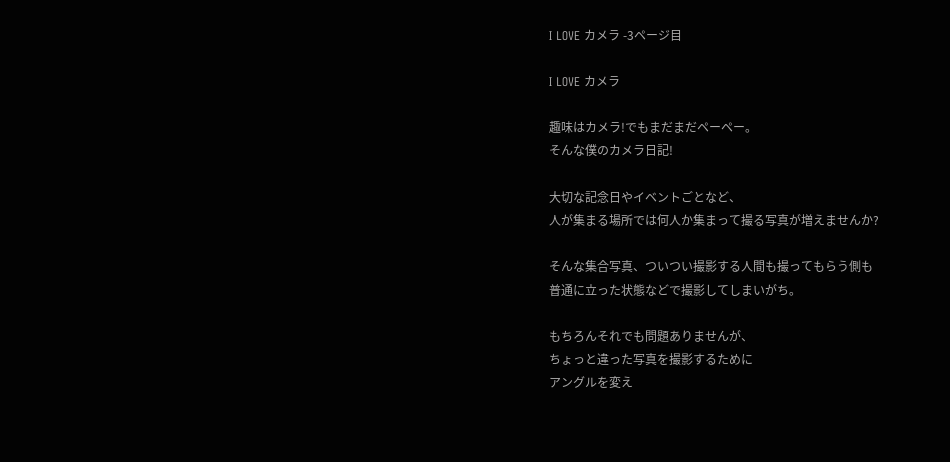I LOVE カメラ -3ページ目

I LOVE カメラ

趣味はカメラ!でもまだまだペーペー。
そんな僕のカメラ日記!

大切な記念日やイベントごとなど、
人が集まる場所では何人か集まって撮る写真が増えませんか?

そんな集合写真、ついつい撮影する人間も撮ってもらう側も
普通に立った状態などで撮影してしまいがち。

もちろんそれでも問題ありませんが、
ちょっと違った写真を撮影するために
アングルを変え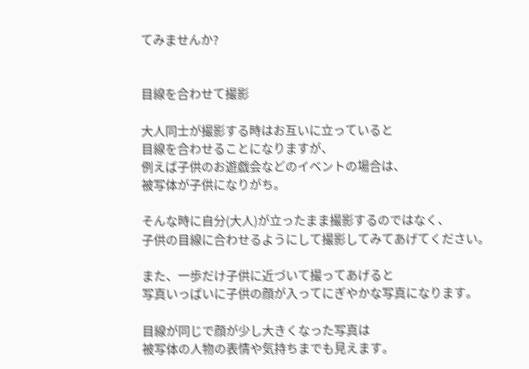てみませんか?


目線を合わせて撮影

大人同士が撮影する時はお互いに立っていると
目線を合わせることになりますが、
例えば子供のお遊戯会などのイベントの場合は、
被写体が子供になりがち。

そんな時に自分(大人)が立ったまま撮影するのではなく、
子供の目線に合わせるようにして撮影してみてあげてください。

また、一歩だけ子供に近づいて撮ってあげると
写真いっぱいに子供の顔が入ってにぎやかな写真になります。

目線が同じで顔が少し大きくなった写真は
被写体の人物の表情や気持ちまでも見えます。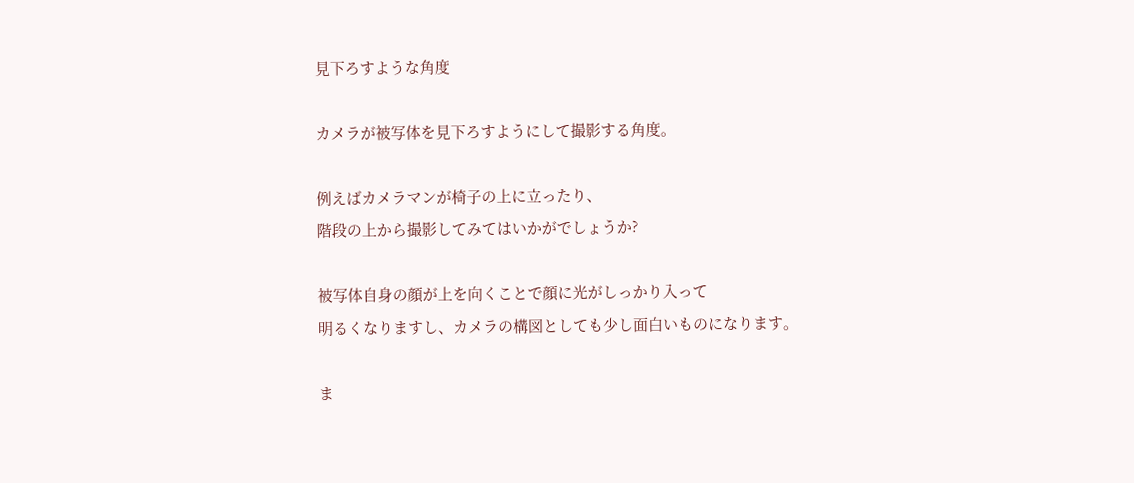見下ろすような角度

カメラが被写体を見下ろすようにして撮影する角度。

例えばカメラマンが椅子の上に立ったり、
階段の上から撮影してみてはいかがでしょうか?

被写体自身の顔が上を向くことで顔に光がしっかり入って
明るくなりますし、カメラの構図としても少し面白いものになります。

ま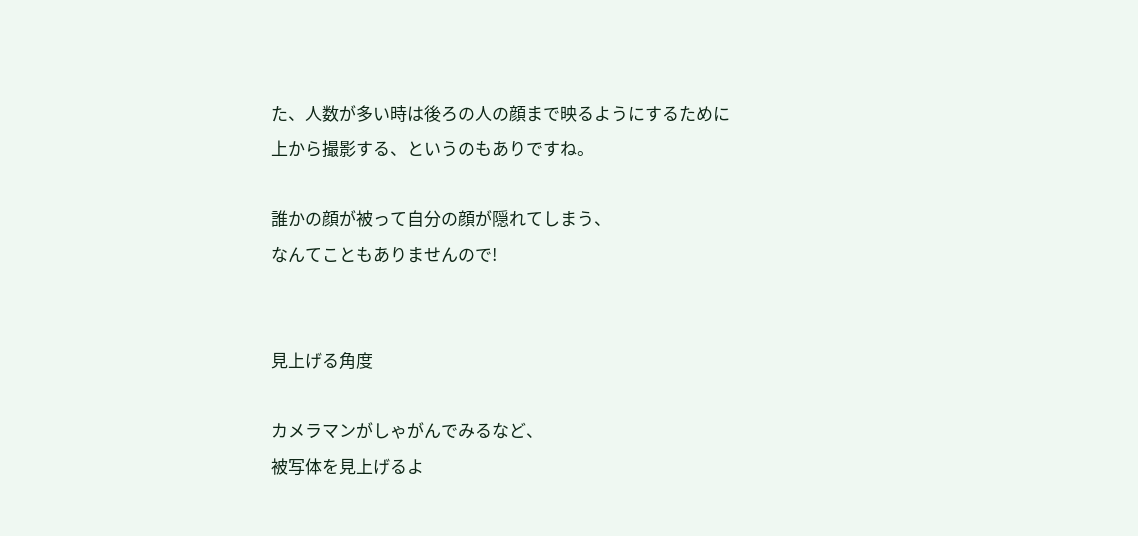た、人数が多い時は後ろの人の顔まで映るようにするために
上から撮影する、というのもありですね。

誰かの顔が被って自分の顔が隠れてしまう、
なんてこともありませんので!


見上げる角度

カメラマンがしゃがんでみるなど、
被写体を見上げるよ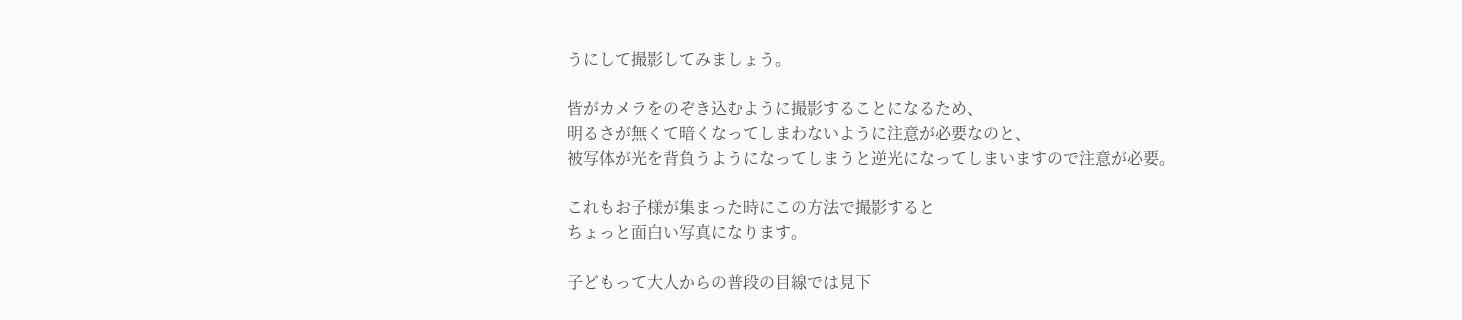うにして撮影してみましょう。

皆がカメラをのぞき込むように撮影することになるため、
明るさが無くて暗くなってしまわないように注意が必要なのと、
被写体が光を背負うようになってしまうと逆光になってしまいますので注意が必要。

これもお子様が集まった時にこの方法で撮影すると
ちょっと面白い写真になります。

子どもって大人からの普段の目線では見下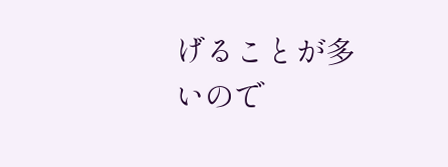げることが多いので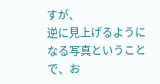すが、
逆に見上げるようになる写真ということで、お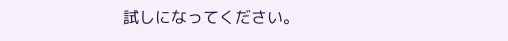試しになってください。